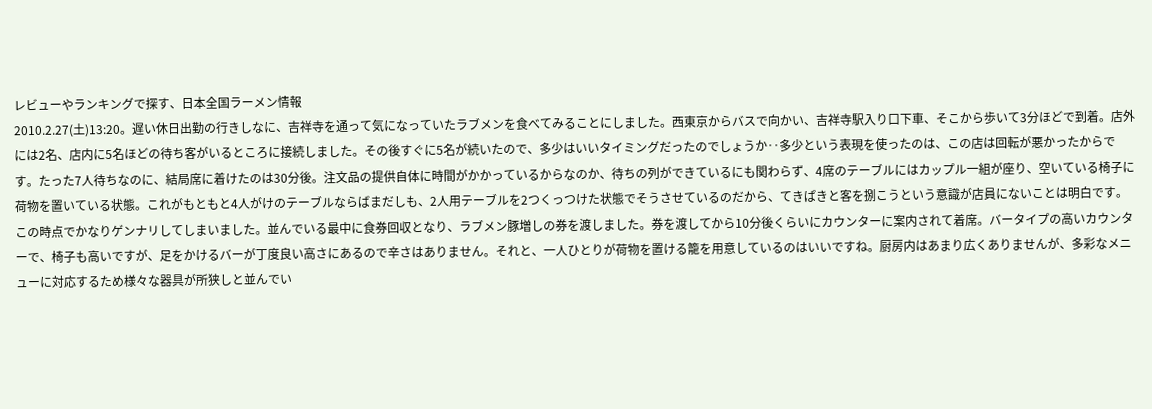レビューやランキングで探す、日本全国ラーメン情報
2010.2.27(土)13:20。遅い休日出勤の行きしなに、吉祥寺を通って気になっていたラブメンを食べてみることにしました。西東京からバスで向かい、吉祥寺駅入り口下車、そこから歩いて3分ほどで到着。店外には2名、店内に5名ほどの待ち客がいるところに接続しました。その後すぐに5名が続いたので、多少はいいタイミングだったのでしょうか‥多少という表現を使ったのは、この店は回転が悪かったからです。たった7人待ちなのに、結局席に着けたのは30分後。注文品の提供自体に時間がかかっているからなのか、待ちの列ができているにも関わらず、4席のテーブルにはカップル一組が座り、空いている椅子に荷物を置いている状態。これがもともと4人がけのテーブルならばまだしも、2人用テーブルを2つくっつけた状態でそうさせているのだから、てきぱきと客を捌こうという意識が店員にないことは明白です。この時点でかなりゲンナリしてしまいました。並んでいる最中に食券回収となり、ラブメン豚増しの券を渡しました。券を渡してから10分後くらいにカウンターに案内されて着席。バータイプの高いカウンターで、椅子も高いですが、足をかけるバーが丁度良い高さにあるので辛さはありません。それと、一人ひとりが荷物を置ける籠を用意しているのはいいですね。厨房内はあまり広くありませんが、多彩なメニューに対応するため様々な器具が所狭しと並んでい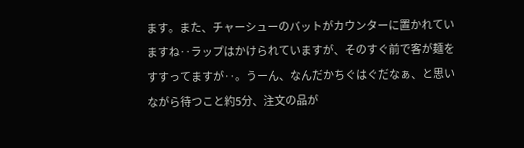ます。また、チャーシューのバットがカウンターに置かれていますね‥ラップはかけられていますが、そのすぐ前で客が麺をすすってますが‥。うーん、なんだかちぐはぐだなぁ、と思いながら待つこと約5分、注文の品が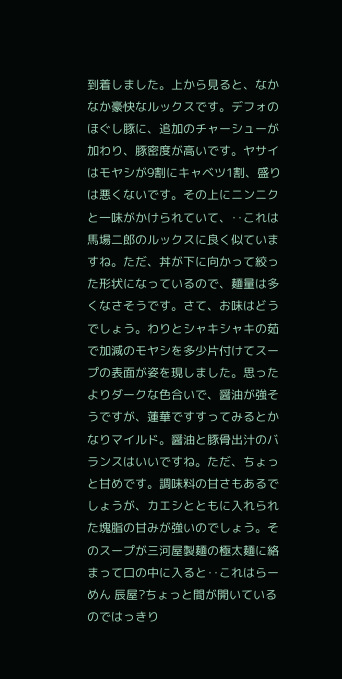到着しました。上から見ると、なかなか豪快なルックスです。デフォのほぐし豚に、追加のチャーシューが加わり、豚密度が高いです。ヤサイはモヤシが9割にキャベツ1割、盛りは悪くないです。その上にニンニクと一味がかけられていて、‥これは馬場二郎のルックスに良く似ていますね。ただ、丼が下に向かって絞った形状になっているので、麺量は多くなさそうです。さて、お味はどうでしょう。わりとシャキシャキの茹で加減のモヤシを多少片付けてスープの表面が姿を現しました。思ったよりダークな色合いで、醤油が強そうですが、蓮華ですすってみるとかなりマイルド。醤油と豚骨出汁のバランスはいいですね。ただ、ちょっと甘めです。調味料の甘さもあるでしょうが、カエシとともに入れられた塊脂の甘みが強いのでしょう。そのスープが三河屋製麺の極太麺に絡まって口の中に入ると‥これはらーめん 辰屋?ちょっと間が開いているのではっきり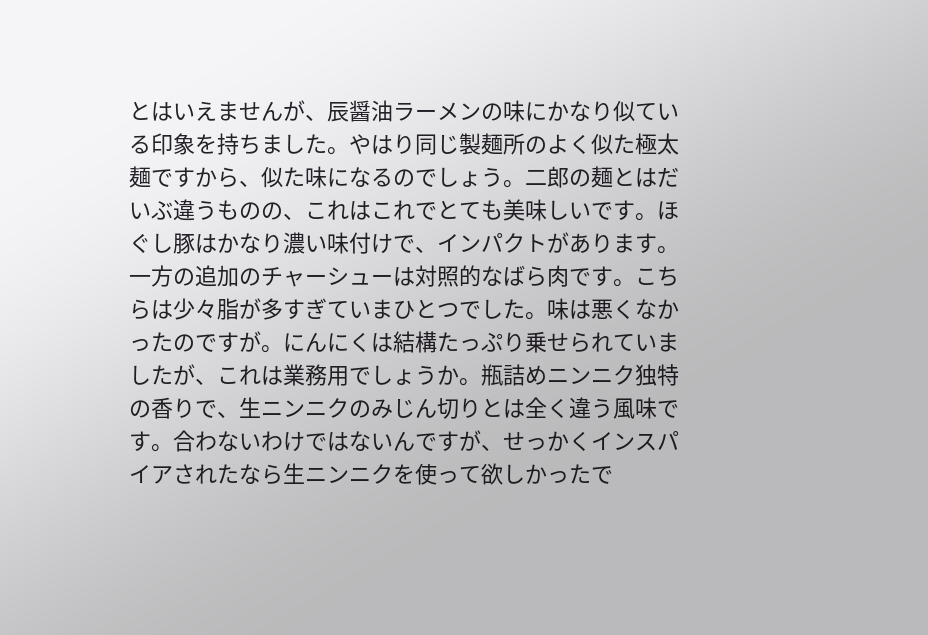とはいえませんが、辰醤油ラーメンの味にかなり似ている印象を持ちました。やはり同じ製麺所のよく似た極太麺ですから、似た味になるのでしょう。二郎の麺とはだいぶ違うものの、これはこれでとても美味しいです。ほぐし豚はかなり濃い味付けで、インパクトがあります。一方の追加のチャーシューは対照的なばら肉です。こちらは少々脂が多すぎていまひとつでした。味は悪くなかったのですが。にんにくは結構たっぷり乗せられていましたが、これは業務用でしょうか。瓶詰めニンニク独特の香りで、生ニンニクのみじん切りとは全く違う風味です。合わないわけではないんですが、せっかくインスパイアされたなら生ニンニクを使って欲しかったで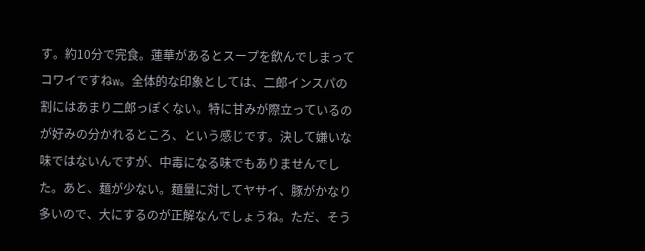す。約10分で完食。蓮華があるとスープを飲んでしまってコワイですねw。全体的な印象としては、二郎インスパの割にはあまり二郎っぽくない。特に甘みが際立っているのが好みの分かれるところ、という感じです。決して嫌いな味ではないんですが、中毒になる味でもありませんでした。あと、麺が少ない。麺量に対してヤサイ、豚がかなり多いので、大にするのが正解なんでしょうね。ただ、そう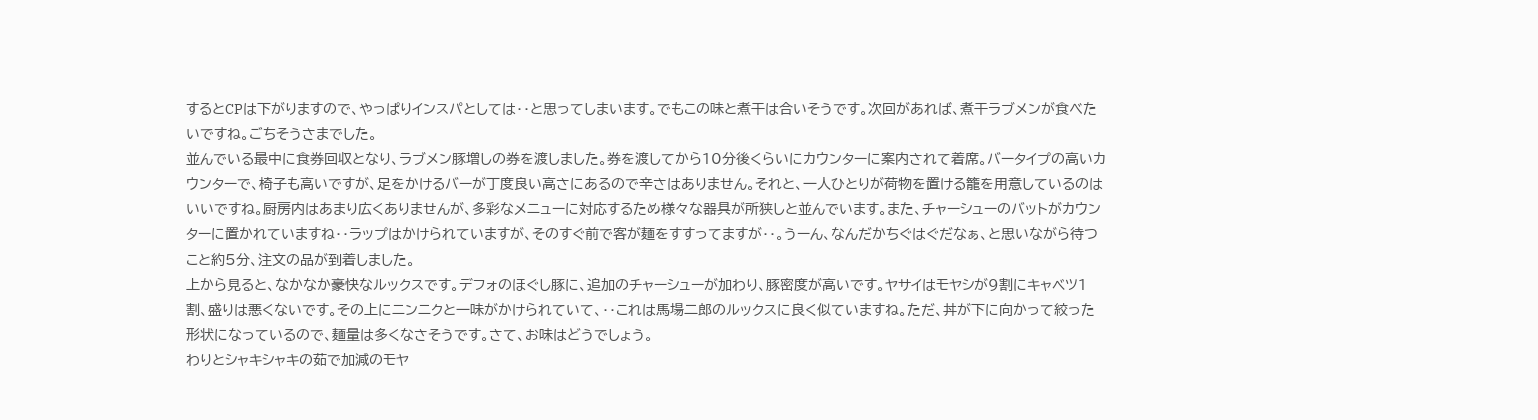するとCPは下がりますので、やっぱりインスパとしては‥と思ってしまいます。でもこの味と煮干は合いそうです。次回があれば、煮干ラブメンが食べたいですね。ごちそうさまでした。
並んでいる最中に食券回収となり、ラブメン豚増しの券を渡しました。券を渡してから10分後くらいにカウンターに案内されて着席。バータイプの高いカウンターで、椅子も高いですが、足をかけるバーが丁度良い高さにあるので辛さはありません。それと、一人ひとりが荷物を置ける籠を用意しているのはいいですね。厨房内はあまり広くありませんが、多彩なメニューに対応するため様々な器具が所狭しと並んでいます。また、チャーシューのバットがカウンターに置かれていますね‥ラップはかけられていますが、そのすぐ前で客が麺をすすってますが‥。うーん、なんだかちぐはぐだなぁ、と思いながら待つこと約5分、注文の品が到着しました。
上から見ると、なかなか豪快なルックスです。デフォのほぐし豚に、追加のチャーシューが加わり、豚密度が高いです。ヤサイはモヤシが9割にキャベツ1割、盛りは悪くないです。その上にニンニクと一味がかけられていて、‥これは馬場二郎のルックスに良く似ていますね。ただ、丼が下に向かって絞った形状になっているので、麺量は多くなさそうです。さて、お味はどうでしょう。
わりとシャキシャキの茹で加減のモヤ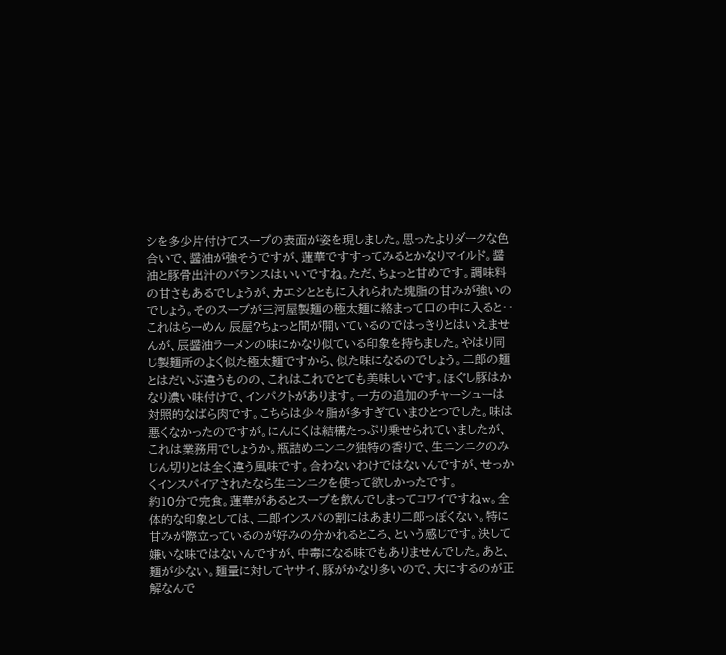シを多少片付けてスープの表面が姿を現しました。思ったよりダークな色合いで、醤油が強そうですが、蓮華ですすってみるとかなりマイルド。醤油と豚骨出汁のバランスはいいですね。ただ、ちょっと甘めです。調味料の甘さもあるでしょうが、カエシとともに入れられた塊脂の甘みが強いのでしょう。そのスープが三河屋製麺の極太麺に絡まって口の中に入ると‥これはらーめん 辰屋?ちょっと間が開いているのではっきりとはいえませんが、辰醤油ラーメンの味にかなり似ている印象を持ちました。やはり同じ製麺所のよく似た極太麺ですから、似た味になるのでしょう。二郎の麺とはだいぶ違うものの、これはこれでとても美味しいです。ほぐし豚はかなり濃い味付けで、インパクトがあります。一方の追加のチャーシューは対照的なばら肉です。こちらは少々脂が多すぎていまひとつでした。味は悪くなかったのですが。にんにくは結構たっぷり乗せられていましたが、これは業務用でしょうか。瓶詰めニンニク独特の香りで、生ニンニクのみじん切りとは全く違う風味です。合わないわけではないんですが、せっかくインスパイアされたなら生ニンニクを使って欲しかったです。
約10分で完食。蓮華があるとスープを飲んでしまってコワイですねw。全体的な印象としては、二郎インスパの割にはあまり二郎っぽくない。特に甘みが際立っているのが好みの分かれるところ、という感じです。決して嫌いな味ではないんですが、中毒になる味でもありませんでした。あと、麺が少ない。麺量に対してヤサイ、豚がかなり多いので、大にするのが正解なんで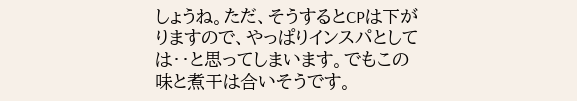しょうね。ただ、そうするとCPは下がりますので、やっぱりインスパとしては‥と思ってしまいます。でもこの味と煮干は合いそうです。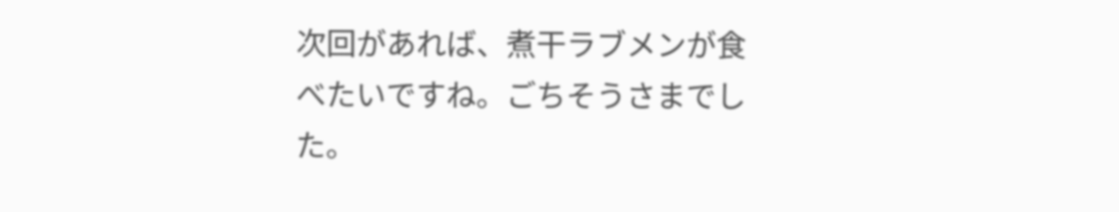次回があれば、煮干ラブメンが食べたいですね。ごちそうさまでした。